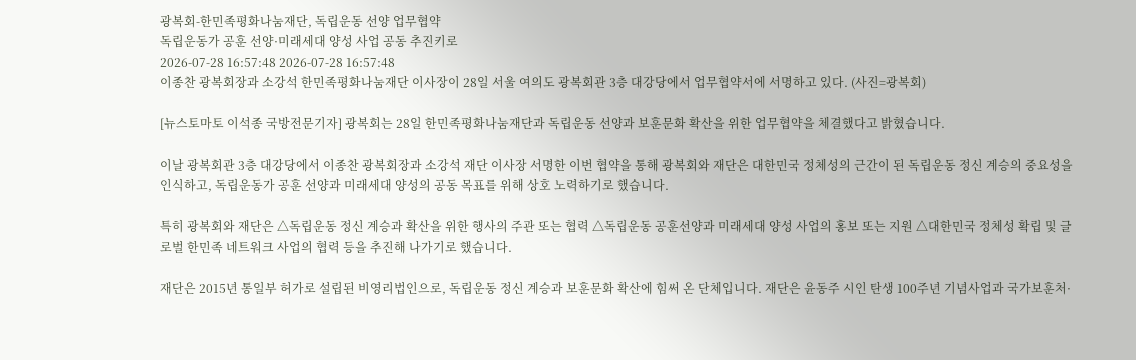광복회-한민족평화나눔재단, 독립운동 선양 업무협약
독립운동가 공훈 선양·미래세대 양성 사업 공동 추진키로
2026-07-28 16:57:48 2026-07-28 16:57:48
이종찬 광복회장과 소강석 한민족평화나눔재단 이사장이 28일 서울 여의도 광복회관 3층 대강당에서 업무협약서에 서명하고 있다. (사진=광복회)

[뉴스토마토 이석종 국방전문기자] 광복회는 28일 한민족평화나눔재단과 독립운동 선양과 보훈문화 확산을 위한 업무협약을 체결했다고 밝혔습니다.

이날 광복회관 3층 대강당에서 이종찬 광복회장과 소강석 재단 이사장 서명한 이번 협약을 통해 광복회와 재단은 대한민국 정체성의 근간이 된 독립운동 정신 계승의 중요성을 인식하고, 독립운동가 공훈 선양과 미래세대 양성의 공동 목표를 위해 상호 노력하기로 했습니다.

특히 광복회와 재단은 △독립운동 정신 계승과 확산을 위한 행사의 주관 또는 협력 △독립운동 공훈선양과 미래세대 양성 사업의 홍보 또는 지원 △대한민국 정체성 확립 및 글로벌 한민족 네트워크 사업의 협력 등을 추진해 나가기로 했습니다.

재단은 2015년 통일부 허가로 설립된 비영리법인으로, 독립운동 정신 계승과 보훈문화 확산에 힘써 온 단체입니다. 재단은 윤동주 시인 탄생 100주년 기념사업과 국가보훈처·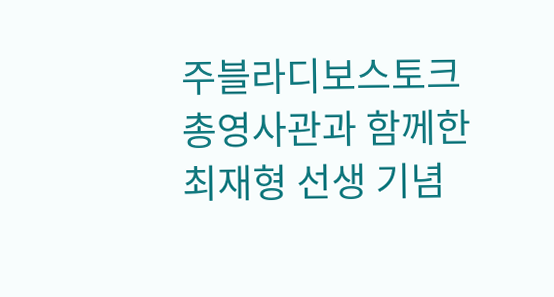주블라디보스토크 총영사관과 함께한 최재형 선생 기념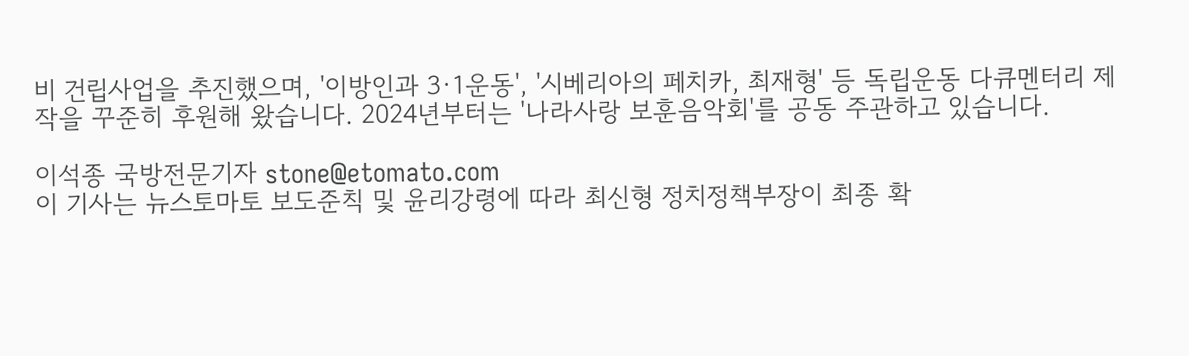비 건립사업을 추진했으며, '이방인과 3·1운동', '시베리아의 페치카, 최재형' 등 독립운동 다큐멘터리 제작을 꾸준히 후원해 왔습니다. 2024년부터는 '나라사랑 보훈음악회'를 공동 주관하고 있습니다.

이석종 국방전문기자 stone@etomato.com
이 기사는 뉴스토마토 보도준칙 및 윤리강령에 따라 최신형 정치정책부장이 최종 확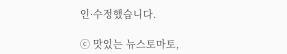인·수정했습니다.

ⓒ 맛있는 뉴스토마토,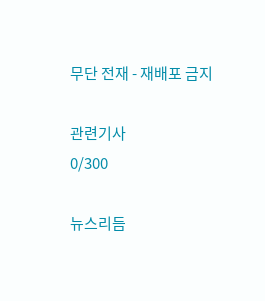무단 전재 - 재배포 금지

관련기사
0/300

뉴스리듬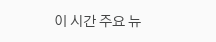이 시간 주요 뉴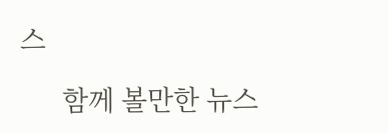스

      함께 볼만한 뉴스